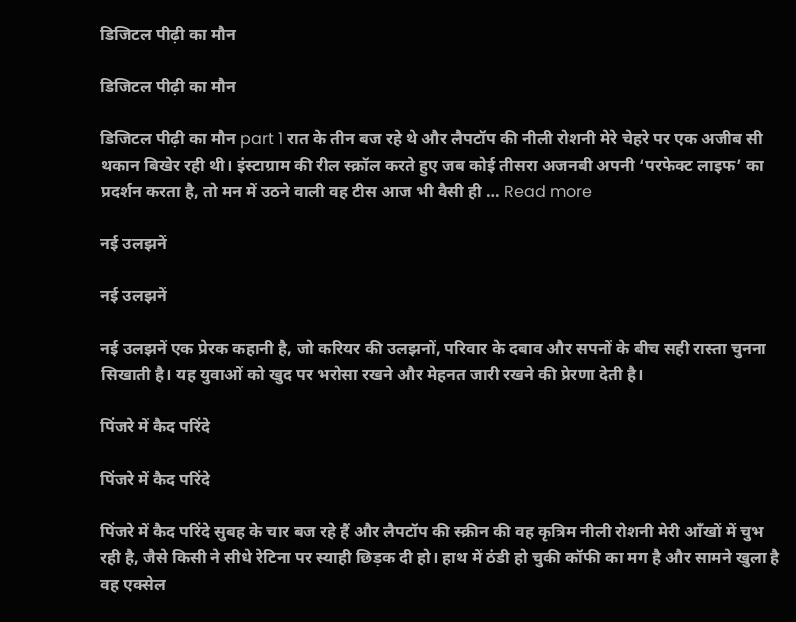डिजिटल पीढ़ी का मौन

डिजिटल पीढ़ी का मौन

डिजिटल पीढ़ी का मौन part 1 रात के तीन बज रहे थे और लैपटॉप की नीली रोशनी मेरे चेहरे पर एक अजीब सी थकान बिखेर रही थी। इंस्टाग्राम की रील स्क्रॉल करते हुए जब कोई तीसरा अजनबी अपनी ‘परफेक्ट लाइफ’ का प्रदर्शन करता है, तो मन में उठने वाली वह टीस आज भी वैसी ही … Read more

नई उलझनें

नई उलझनें

नई उलझनें एक प्रेरक कहानी है, जो करियर की उलझनों, परिवार के दबाव और सपनों के बीच सही रास्ता चुनना सिखाती है। यह युवाओं को खुद पर भरोसा रखने और मेहनत जारी रखने की प्रेरणा देती है।

पिंजरे में कैद परिंदे

पिंजरे में कैद परिंदे

पिंजरे में कैद परिंदे सुबह के चार बज रहे हैं और लैपटॉप की स्क्रीन की वह कृत्रिम नीली रोशनी मेरी आँखों में चुभ रही है, जैसे किसी ने सीधे रेटिना पर स्याही छिड़क दी हो। हाथ में ठंडी हो चुकी कॉफी का मग है और सामने खुला है वह एक्सेल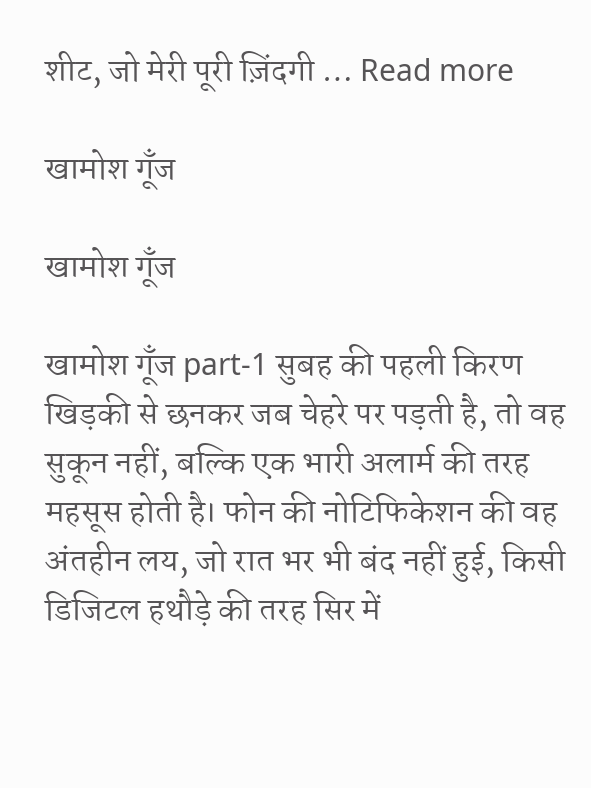शीट, जो मेरी पूरी ज़िंदगी … Read more

खामोश गूँज

खामोश गूँज

खामोश गूँज part-1 सुबह की पहली किरण खिड़की से छनकर जब चेहरे पर पड़ती है, तो वह सुकून नहीं, बल्कि एक भारी अलार्म की तरह महसूस होती है। फोन की नोटिफिकेशन की वह अंतहीन लय, जो रात भर भी बंद नहीं हुई, किसी डिजिटल हथौड़े की तरह सिर में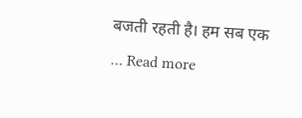बजती रहती है। हम सब एक … Read more